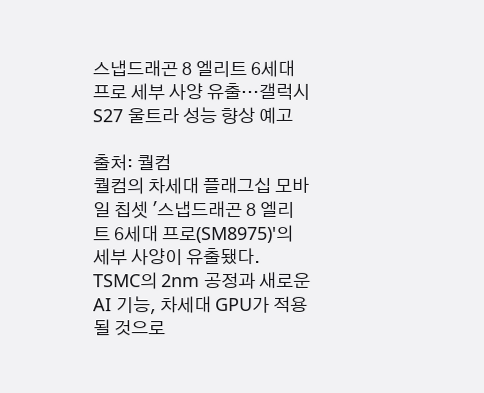스냅드래곤 8 엘리트 6세대 프로 세부 사양 유출…갤럭시S27 울트라 성능 향상 예고

출처: 퀄컴
퀄컴의 차세대 플래그십 모바일 칩셋 '스냅드래곤 8 엘리트 6세대 프로(SM8975)'의 세부 사양이 유출됐다. TSMC의 2nm 공정과 새로운 AI 기능, 차세대 GPU가 적용될 것으로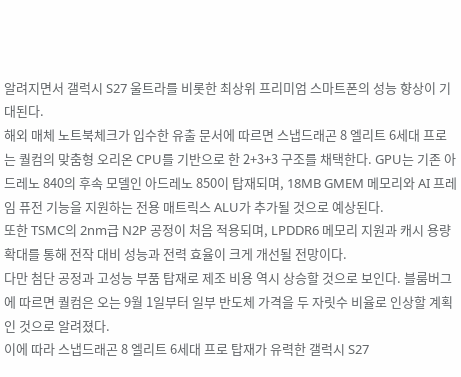알려지면서 갤럭시 S27 울트라를 비롯한 최상위 프리미엄 스마트폰의 성능 향상이 기대된다.
해외 매체 노트북체크가 입수한 유출 문서에 따르면 스냅드래곤 8 엘리트 6세대 프로는 퀄컴의 맞춤형 오리온 CPU를 기반으로 한 2+3+3 구조를 채택한다. GPU는 기존 아드레노 840의 후속 모델인 아드레노 850이 탑재되며, 18MB GMEM 메모리와 AI 프레임 퓨전 기능을 지원하는 전용 매트릭스 ALU가 추가될 것으로 예상된다.
또한 TSMC의 2nm급 N2P 공정이 처음 적용되며, LPDDR6 메모리 지원과 캐시 용량 확대를 통해 전작 대비 성능과 전력 효율이 크게 개선될 전망이다.
다만 첨단 공정과 고성능 부품 탑재로 제조 비용 역시 상승할 것으로 보인다. 블룸버그에 따르면 퀄컴은 오는 9월 1일부터 일부 반도체 가격을 두 자릿수 비율로 인상할 계획인 것으로 알려졌다.
이에 따라 스냅드래곤 8 엘리트 6세대 프로 탑재가 유력한 갤럭시 S27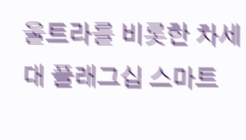울트라를 비롯한 차세대 플래그십 스마트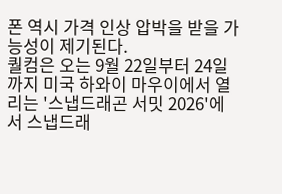폰 역시 가격 인상 압박을 받을 가능성이 제기된다.
퀄컴은 오는 9월 22일부터 24일까지 미국 하와이 마우이에서 열리는 '스냅드래곤 서밋 2026'에서 스냅드래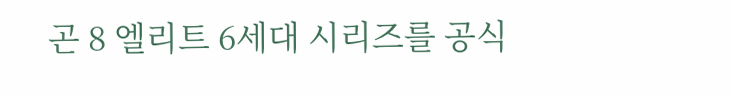곤 8 엘리트 6세대 시리즈를 공식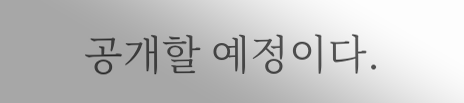공개할 예정이다.